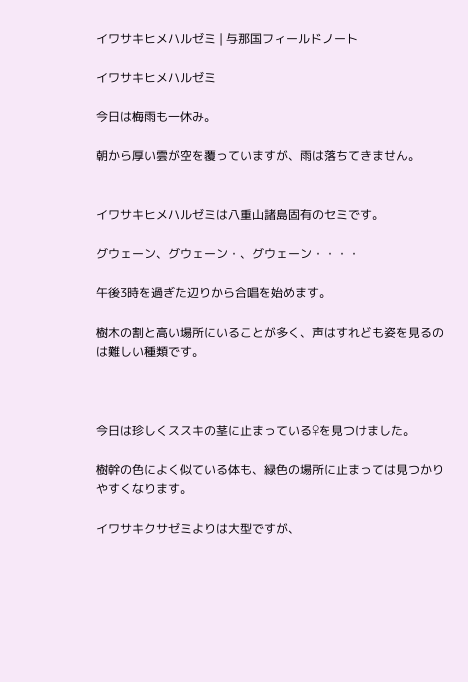イワサキヒメハルゼミ | 与那国フィールドノート

イワサキヒメハルゼミ

今日は梅雨も一休み。

朝から厚い雲が空を覆っていますが、雨は落ちてきません。


イワサキヒメハルゼミは八重山諸島固有のセミです。

グウェーン、グウェーン・、グウェーン・・・・

午後3時を過ぎた辺りから合唱を始めます。

樹木の割と高い場所にいることが多く、声はすれども姿を見るのは難しい種類です。



今日は珍しくススキの茎に止まっている♀を見つけました。

樹幹の色によく似ている体も、緑色の場所に止まっては見つかりやすくなります。

イワサキクサゼミよりは大型ですが、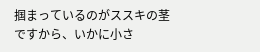掴まっているのがススキの茎ですから、いかに小さ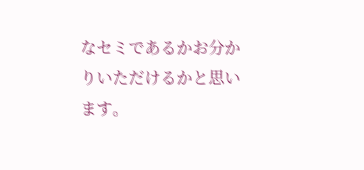なセミであるかお分かりいただけるかと思います。